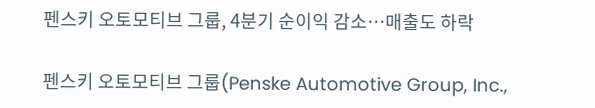펜스키 오토모티브 그룹, 4분기 순이익 감소…매출도 하락

펜스키 오토모티브 그룹(Penske Automotive Group, Inc.,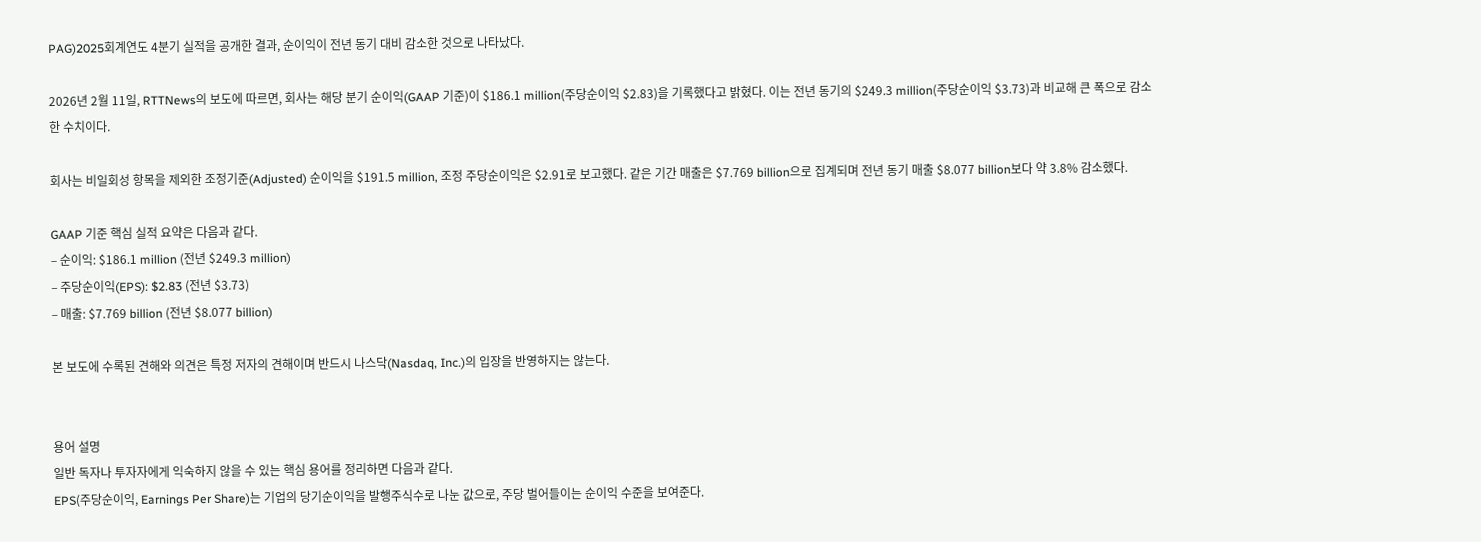PAG)2025회계연도 4분기 실적을 공개한 결과, 순이익이 전년 동기 대비 감소한 것으로 나타났다.

2026년 2월 11일, RTTNews의 보도에 따르면, 회사는 해당 분기 순이익(GAAP 기준)이 $186.1 million(주당순이익 $2.83)을 기록했다고 밝혔다. 이는 전년 동기의 $249.3 million(주당순이익 $3.73)과 비교해 큰 폭으로 감소한 수치이다.

회사는 비일회성 항목을 제외한 조정기준(Adjusted) 순이익을 $191.5 million, 조정 주당순이익은 $2.91로 보고했다. 같은 기간 매출은 $7.769 billion으로 집계되며 전년 동기 매출 $8.077 billion보다 약 3.8% 감소했다.

GAAP 기준 핵심 실적 요약은 다음과 같다.
– 순이익: $186.1 million (전년 $249.3 million)
– 주당순이익(EPS): $2.83 (전년 $3.73)
– 매출: $7.769 billion (전년 $8.077 billion)

본 보도에 수록된 견해와 의견은 특정 저자의 견해이며 반드시 나스닥(Nasdaq, Inc.)의 입장을 반영하지는 않는다.


용어 설명
일반 독자나 투자자에게 익숙하지 않을 수 있는 핵심 용어를 정리하면 다음과 같다.
EPS(주당순이익, Earnings Per Share)는 기업의 당기순이익을 발행주식수로 나눈 값으로, 주당 벌어들이는 순이익 수준을 보여준다.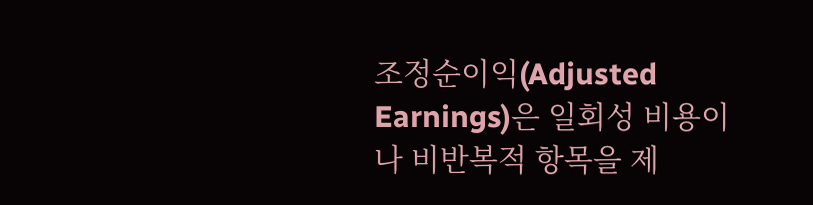조정순이익(Adjusted Earnings)은 일회성 비용이나 비반복적 항목을 제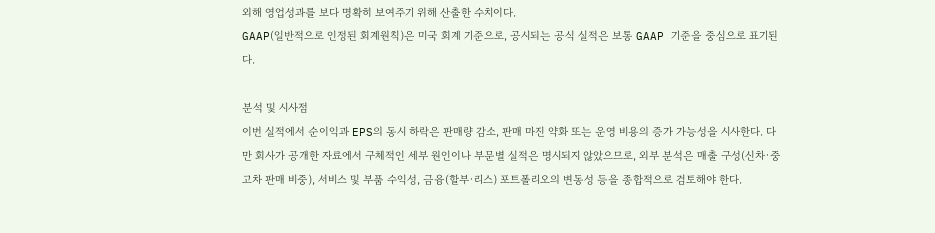외해 영업성과를 보다 명확히 보여주기 위해 산출한 수치이다.
GAAP(일반적으로 인정된 회계원칙)은 미국 회계 기준으로, 공시되는 공식 실적은 보통 GAAP 기준을 중심으로 표기된다.

분석 및 시사점
이번 실적에서 순이익과 EPS의 동시 하락은 판매량 감소, 판매 마진 약화 또는 운영 비용의 증가 가능성을 시사한다. 다만 회사가 공개한 자료에서 구체적인 세부 원인이나 부문별 실적은 명시되지 않았으므로, 외부 분석은 매출 구성(신차·중고차 판매 비중), 서비스 및 부품 수익성, 금융(할부·리스) 포트폴리오의 변동성 등을 종합적으로 검토해야 한다.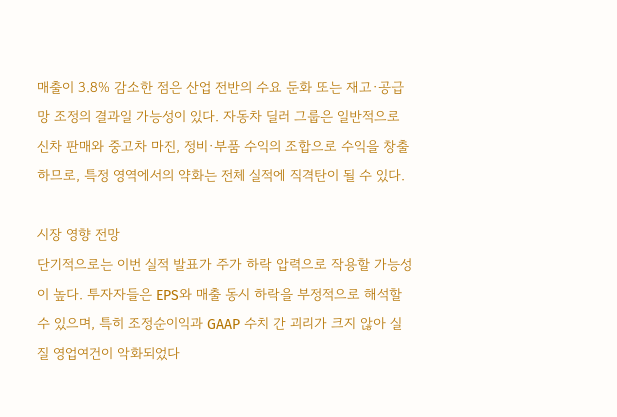매출이 3.8% 감소한 점은 산업 전반의 수요 둔화 또는 재고·공급망 조정의 결과일 가능성이 있다. 자동차 딜러 그룹은 일반적으로 신차 판매와 중고차 마진, 정비·부품 수익의 조합으로 수익을 창출하므로, 특정 영역에서의 약화는 전체 실적에 직격탄이 될 수 있다.

시장 영향 전망
단기적으로는 이번 실적 발표가 주가 하락 압력으로 작용할 가능성이 높다. 투자자들은 EPS와 매출 동시 하락을 부정적으로 해석할 수 있으며, 특히 조정순이익과 GAAP 수치 간 괴리가 크지 않아 실질 영업여건이 악화되었다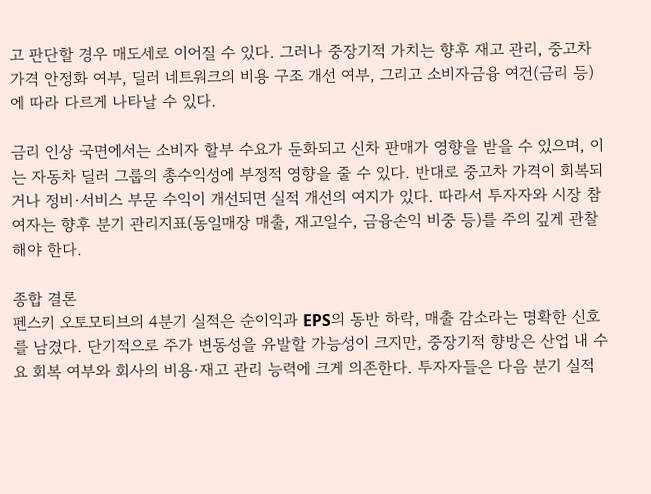고 판단할 경우 매도세로 이어질 수 있다. 그러나 중장기적 가치는 향후 재고 관리, 중고차 가격 안정화 여부, 딜러 네트워크의 비용 구조 개선 여부, 그리고 소비자금융 여건(금리 등)에 따라 다르게 나타날 수 있다.

금리 인상 국면에서는 소비자 할부 수요가 둔화되고 신차 판매가 영향을 받을 수 있으며, 이는 자동차 딜러 그룹의 총수익성에 부정적 영향을 줄 수 있다. 반대로 중고차 가격이 회복되거나 정비·서비스 부문 수익이 개선되면 실적 개선의 여지가 있다. 따라서 투자자와 시장 참여자는 향후 분기 관리지표(동일매장 매출, 재고일수, 금융손익 비중 등)를 주의 깊게 관찰해야 한다.

종합 결론
펜스키 오토모티브의 4분기 실적은 순이익과 EPS의 동반 하락, 매출 감소라는 명확한 신호를 남겼다. 단기적으로 주가 변동성을 유발할 가능성이 크지만, 중장기적 향방은 산업 내 수요 회복 여부와 회사의 비용·재고 관리 능력에 크게 의존한다. 투자자들은 다음 분기 실적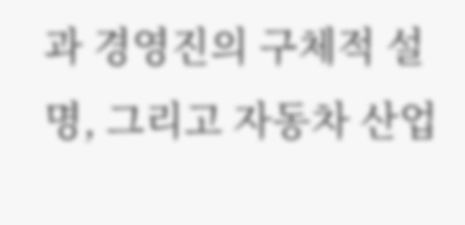과 경영진의 구체적 설명, 그리고 자동차 산업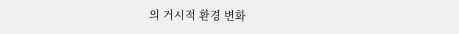의 거시적 환경 변화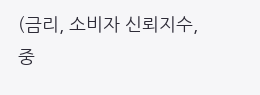(금리, 소비자 신뢰지수, 중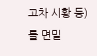고차 시황 등)를 면밀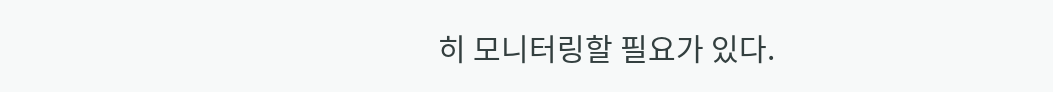히 모니터링할 필요가 있다.